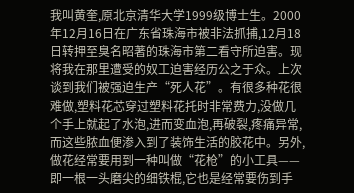我叫黄奎,原北京清华大学1999级博士生。2000年12月16日在广东省珠海市被非法抓捕,12月18日转押至臭名昭著的珠海市第二看守所迫害。现将我在那里遭受的奴工迫害经历公之于众。上次谈到我们被强迫生产“死人花”。有很多种花很难做,塑料花芯穿过塑料花托时非常费力,没做几个手上就起了水泡,进而变血泡,再破裂,疼痛异常,而这些脓血便渗入到了装饰生活的胶花中。另外,做花经常要用到一种叫做“花枪”的小工具——即一根一头磨尖的细铁棍,它也是经常要伤到手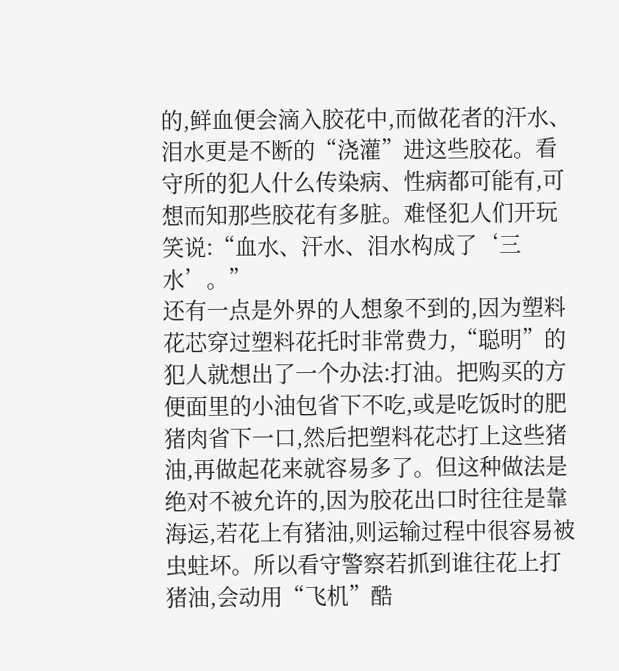的,鲜血便会滴入胶花中,而做花者的汗水、泪水更是不断的“浇灌”进这些胶花。看守所的犯人什么传染病、性病都可能有,可想而知那些胶花有多脏。难怪犯人们开玩笑说:“血水、汗水、泪水构成了‘三水’。”
还有一点是外界的人想象不到的,因为塑料花芯穿过塑料花托时非常费力,“聪明”的犯人就想出了一个办法:打油。把购买的方便面里的小油包省下不吃,或是吃饭时的肥猪肉省下一口,然后把塑料花芯打上这些猪油,再做起花来就容易多了。但这种做法是绝对不被允许的,因为胶花出口时往往是靠海运,若花上有猪油,则运输过程中很容易被虫蛀坏。所以看守警察若抓到谁往花上打猪油,会动用“飞机”酷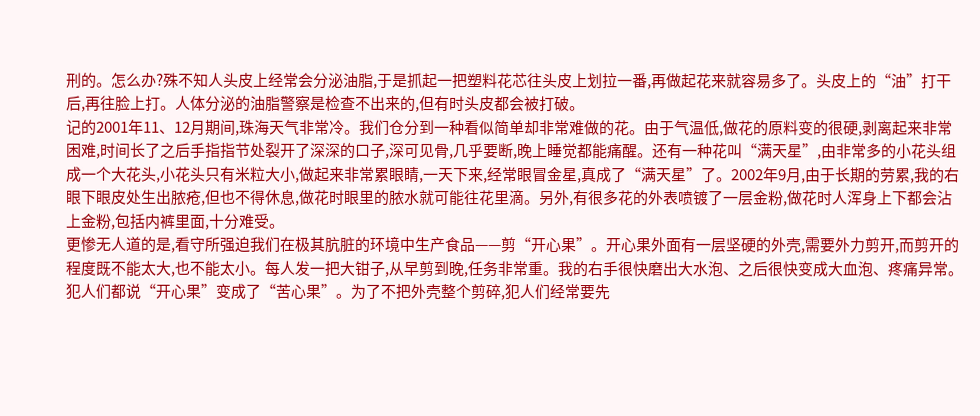刑的。怎么办?殊不知人头皮上经常会分泌油脂,于是抓起一把塑料花芯往头皮上划拉一番,再做起花来就容易多了。头皮上的“油”打干后,再往脸上打。人体分泌的油脂警察是检查不出来的,但有时头皮都会被打破。
记的2001年11、12月期间,珠海天气非常冷。我们仓分到一种看似简单却非常难做的花。由于气温低,做花的原料变的很硬,剥离起来非常困难,时间长了之后手指指节处裂开了深深的口子,深可见骨,几乎要断,晚上睡觉都能痛醒。还有一种花叫“满天星”,由非常多的小花头组成一个大花头,小花头只有米粒大小,做起来非常累眼睛,一天下来,经常眼冒金星,真成了“满天星”了。2002年9月,由于长期的劳累,我的右眼下眼皮处生出脓疮,但也不得休息,做花时眼里的脓水就可能往花里滴。另外,有很多花的外表喷镀了一层金粉,做花时人浑身上下都会沾上金粉,包括内裤里面,十分难受。
更惨无人道的是,看守所强迫我们在极其肮脏的环境中生产食品——剪“开心果”。开心果外面有一层坚硬的外壳,需要外力剪开,而剪开的程度既不能太大,也不能太小。每人发一把大钳子,从早剪到晚,任务非常重。我的右手很快磨出大水泡、之后很快变成大血泡、疼痛异常。犯人们都说“开心果”变成了“苦心果”。为了不把外壳整个剪碎,犯人们经常要先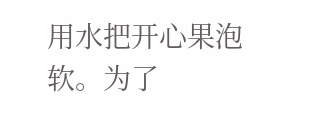用水把开心果泡软。为了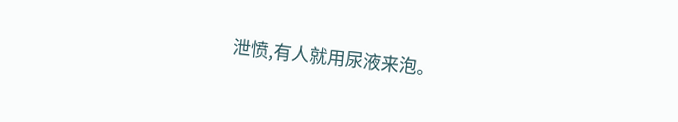泄愤,有人就用尿液来泡。